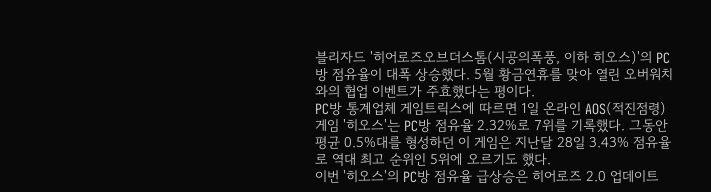블리자드 '히어로즈오브더스톰(시공의폭풍, 이하 히오스)'의 PC방 점유율이 대폭 상승했다. 5월 황금연휴를 맞아 열린 오버워치와의 협업 이벤트가 주효했다는 평이다.
PC방 통계업체 게임트릭스에 따르면 1일 온라인 AOS(적진점령) 게임 '히오스'는 PC방 점유율 2.32%로 7위를 기록했다. 그동안 평균 0.5%대를 형성하던 이 게임은 지난달 28일 3.43% 점유율로 역대 최고 순위인 5위에 오르기도 했다.
이번 '히오스'의 PC방 점유율 급상승은 히어로즈 2.0 업데이트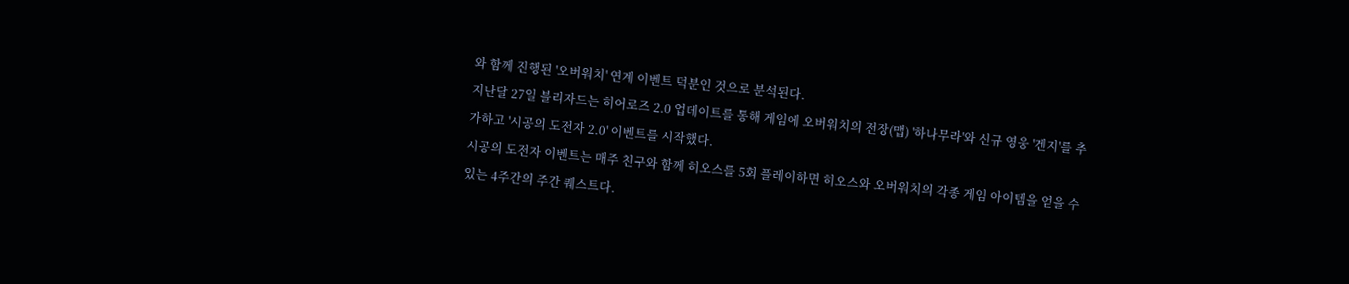와 함께 진행된 '오버워치' 연계 이벤트 덕분인 것으로 분석된다.
지난달 27일 블리자드는 히어로즈 2.0 업데이트를 통해 게임에 오버워치의 전장(맵) '하나무라'와 신규 영웅 '겐지'를 추가하고 '시공의 도전자 2.0' 이벤트를 시작했다.
시공의 도전자 이벤트는 매주 친구와 함께 히오스를 5회 플레이하면 히오스와 오버워치의 각종 게임 아이템을 얻을 수 있는 4주간의 주간 퀘스트다.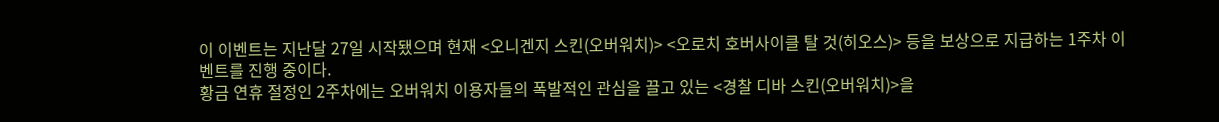이 이벤트는 지난달 27일 시작됐으며 현재 <오니겐지 스킨(오버워치)> <오로치 호버사이클 탈 것(히오스)> 등을 보상으로 지급하는 1주차 이벤트를 진행 중이다.
황금 연휴 절정인 2주차에는 오버워치 이용자들의 폭발적인 관심을 끌고 있는 <경찰 디바 스킨(오버워치)>을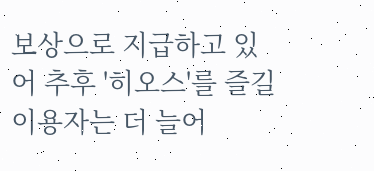보상으로 지급하고 있어 추후 '히오스'를 즐길 이용자는 더 늘어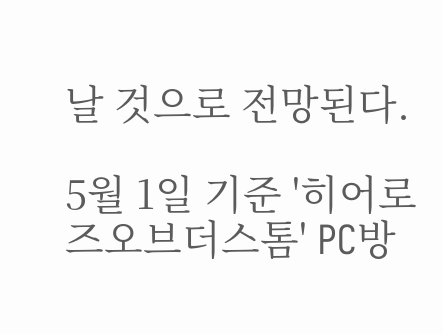날 것으로 전망된다.

5월 1일 기준 '히어로즈오브더스톰' PC방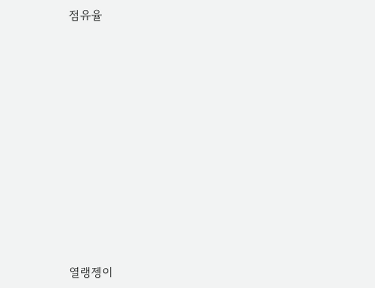점유율












열랭젱이